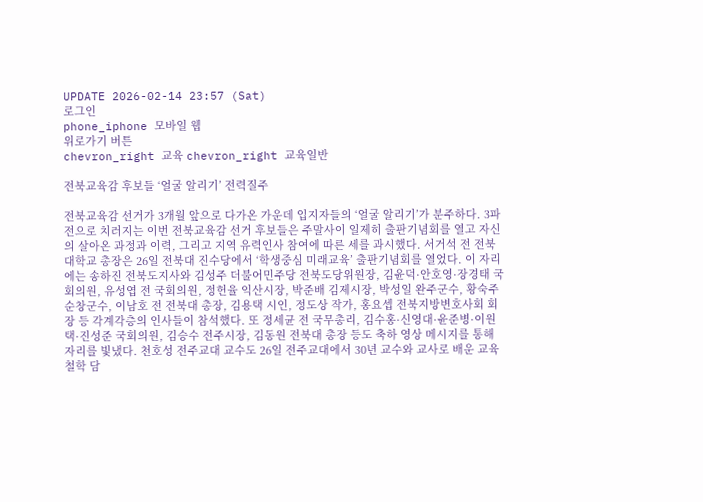UPDATE 2026-02-14 23:57 (Sat)
로그인
phone_iphone 모바일 웹
위로가기 버튼
chevron_right 교육 chevron_right 교육일반

전북교육감 후보들 ‘얼굴 알리기’ 전력질주

전북교육감 선거가 3개월 앞으로 다가온 가운데 입지자들의 ‘얼굴 알리기’가 분주하다. 3파전으로 치러지는 이번 전북교육감 선거 후보들은 주말사이 일제히 출판기념회를 열고 자신의 살아온 과정과 이력, 그리고 지역 유력인사 참여에 따른 세를 과시했다. 서거석 전 전북대학교 총장은 26일 전북대 진수당에서 ‘학생중심 미래교육’ 출판기념회를 열었다. 이 자리에는 송하진 전북도지사와 김성주 더불어민주당 전북도당위원장, 김윤덕·안호영·장경태 국회의원, 유성엽 전 국회의원, 정헌율 익산시장, 박준배 김제시장, 박성일 완주군수, 황숙주 순창군수, 이남호 전 전북대 총장, 김용택 시인, 정도상 작가, 홍요셉 전북지방변호사회 회장 등 각계각층의 인사들이 참석했다. 또 정세균 전 국무총리, 김수홍·신영대·윤준병·이원택·진성준 국회의원, 김승수 전주시장, 김동원 전북대 총장 등도 축하 영상 메시지를 통해 자리를 빛냈다. 천호성 전주교대 교수도 26일 전주교대에서 30년 교수와 교사로 배운 교육철학 담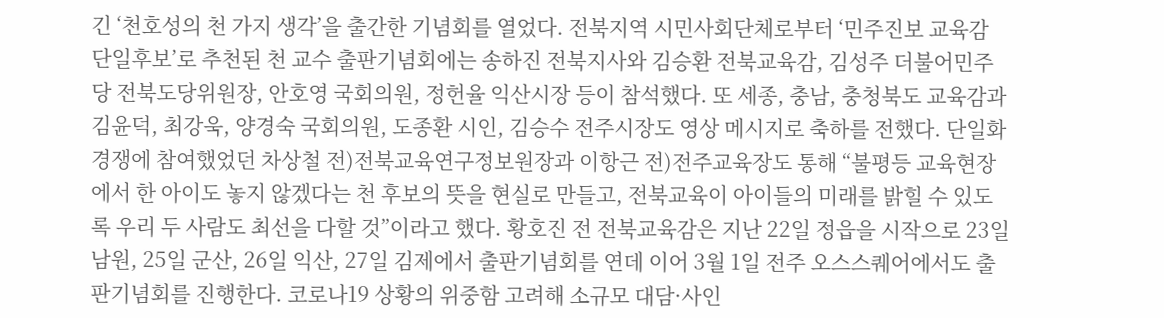긴 ‘천호성의 천 가지 생각’을 출간한 기념회를 열었다. 전북지역 시민사회단체로부터 ‘민주진보 교육감 단일후보’로 추천된 천 교수 출판기념회에는 송하진 전북지사와 김승환 전북교육감, 김성주 더불어민주당 전북도당위원장, 안호영 국회의원, 정헌율 익산시장 등이 참석했다. 또 세종, 충남, 충청북도 교육감과 김윤덕, 최강욱, 양경숙 국회의원, 도종환 시인, 김승수 전주시장도 영상 메시지로 축하를 전했다. 단일화 경쟁에 참여했었던 차상철 전)전북교육연구정보원장과 이항근 전)전주교육장도 통해 “불평등 교육현장에서 한 아이도 놓지 않겠다는 천 후보의 뜻을 현실로 만들고, 전북교육이 아이들의 미래를 밝힐 수 있도록 우리 두 사람도 최선을 다할 것”이라고 했다. 황호진 전 전북교육감은 지난 22일 정읍을 시작으로 23일 남원, 25일 군산, 26일 익산, 27일 김제에서 출판기념회를 연데 이어 3월 1일 전주 오스스퀘어에서도 출판기념회를 진행한다. 코로나19 상황의 위중함 고려해 소규모 대담·사인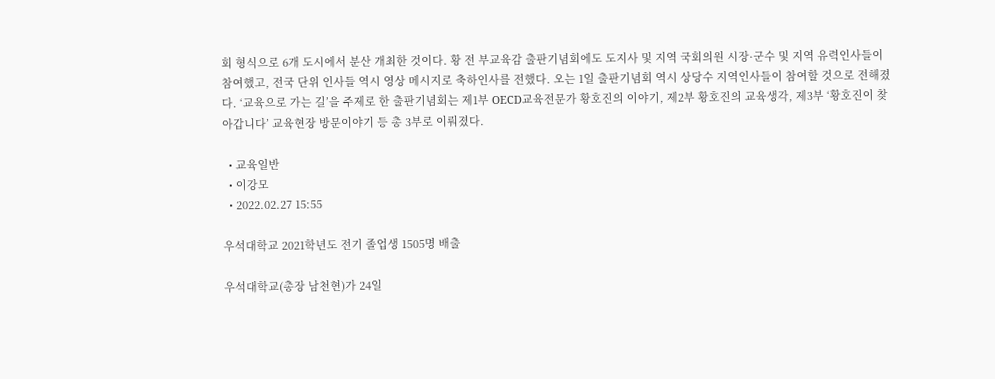회 형식으로 6개 도시에서 분산 개최한 것이다. 황 전 부교육감 출판기념회에도 도지사 및 지역 국회의원 시장·군수 및 지역 유력인사들이 참여했고, 전국 단위 인사들 역시 영상 메시지로 축하인사를 전했다. 오는 1일 출판기념회 역시 상당수 지역인사들이 참여할 것으로 전해졌다. ‘교육으로 가는 길’을 주제로 한 출판기념회는 제1부 OECD교육전문가 황호진의 이야기, 제2부 황호진의 교육생각, 제3부 ‘황호진이 찾아갑니다’ 교육현장 방문이야기 등 총 3부로 이뤄졌다.

  • 교육일반
  • 이강모
  • 2022.02.27 15:55

우석대학교 2021학년도 전기 졸업생 1505명 배출

우석대학교(총장 남천현)가 24일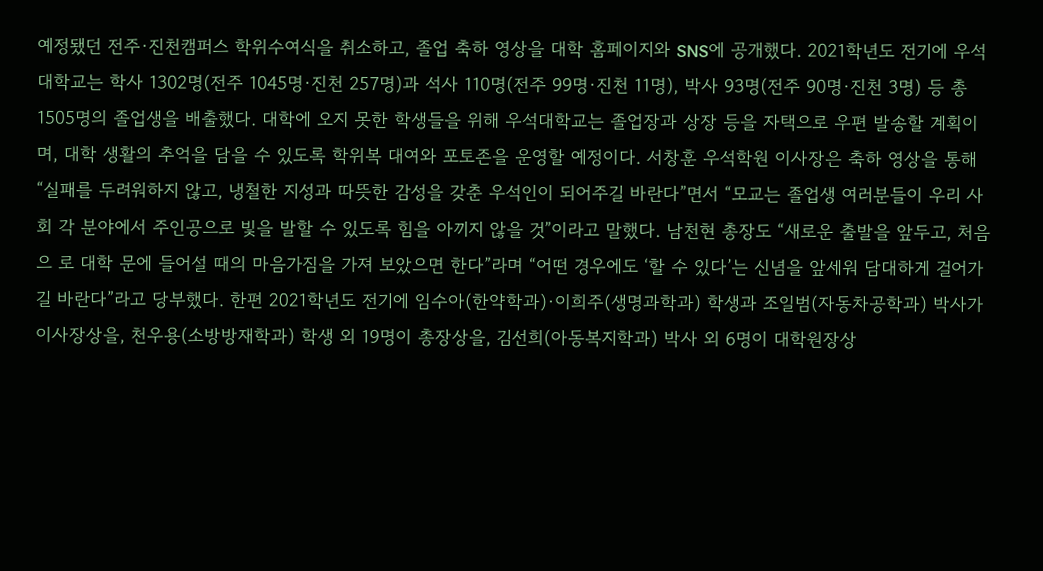예정됐던 전주·진천캠퍼스 학위수여식을 취소하고, 졸업 축하 영상을 대학 홈페이지와 SNS에 공개했다. 2021학년도 전기에 우석대학교는 학사 1302명(전주 1045명·진천 257명)과 석사 110명(전주 99명·진천 11명), 박사 93명(전주 90명·진천 3명) 등 총 1505명의 졸업생을 배출했다. 대학에 오지 못한 학생들을 위해 우석대학교는 졸업장과 상장 등을 자택으로 우편 발송할 계획이며, 대학 생활의 추억을 담을 수 있도록 학위복 대여와 포토존을 운영할 예정이다. 서창훈 우석학원 이사장은 축하 영상을 통해 “실패를 두려워하지 않고, 냉철한 지성과 따뜻한 감성을 갖춘 우석인이 되어주길 바란다”면서 “모교는 졸업생 여러분들이 우리 사회 각 분야에서 주인공으로 빛을 발할 수 있도록 힘을 아끼지 않을 것”이라고 말했다. 남천현 총장도 “새로운 출발을 앞두고, 처음으 로 대학 문에 들어설 때의 마음가짐을 가져 보았으면 한다”라며 “어떤 경우에도 ‘할 수 있다’는 신념을 앞세워 담대하게 걸어가길 바란다”라고 당부했다. 한편 2021학년도 전기에 임수아(한약학과)·이희주(생명과학과) 학생과 조일범(자동차공학과) 박사가 이사장상을, 천우용(소방방재학과) 학생 외 19명이 총장상을, 김선희(아동복지학과) 박사 외 6명이 대학원장상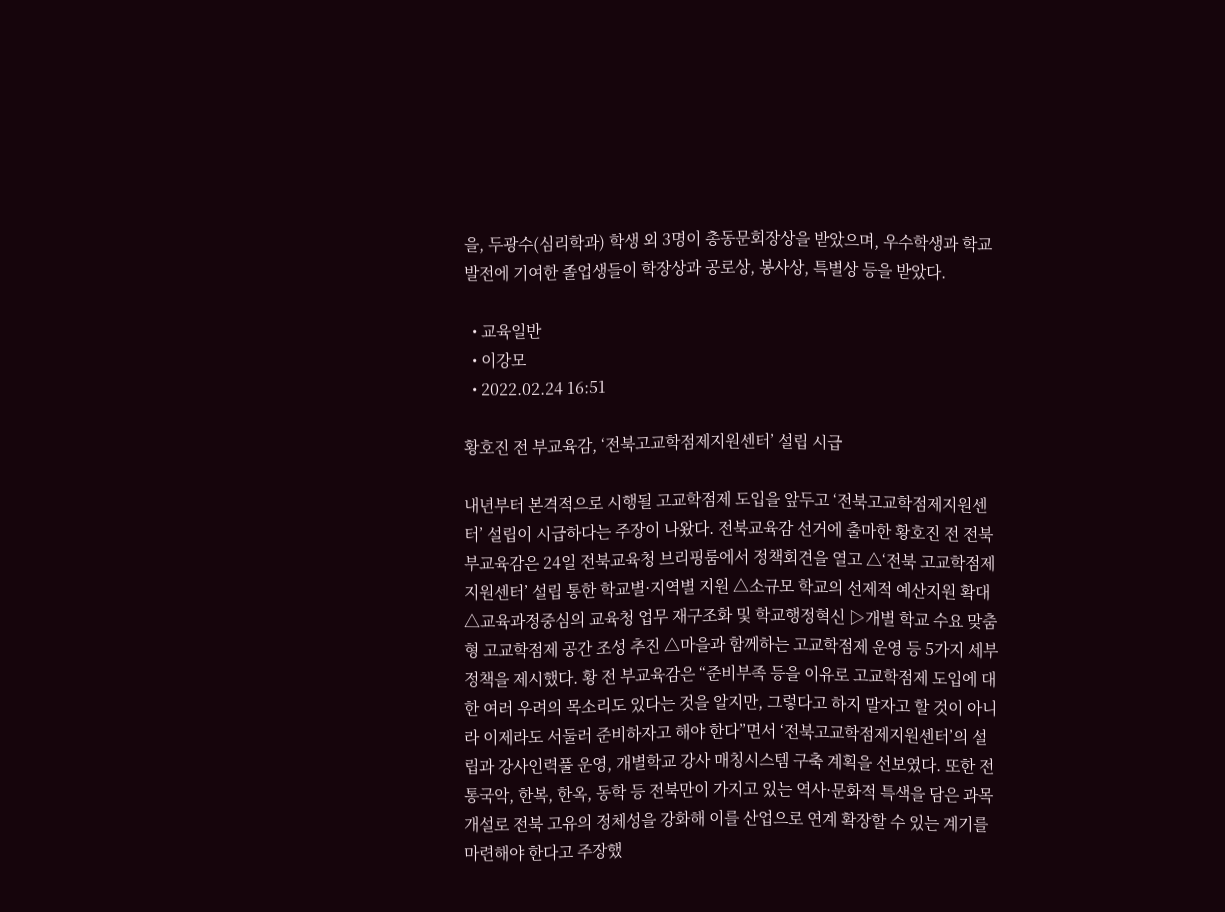을, 두광수(심리학과) 학생 외 3명이 총동문회장상을 받았으며, 우수학생과 학교발전에 기여한 졸업생들이 학장상과 공로상, 봉사상, 특별상 등을 받았다.

  • 교육일반
  • 이강모
  • 2022.02.24 16:51

황호진 전 부교육감, ‘전북고교학점제지원센터’ 설립 시급

내년부터 본격적으로 시행될 고교학점제 도입을 앞두고 ‘전북고교학점제지원센터’ 설립이 시급하다는 주장이 나왔다. 전북교육감 선거에 출마한 황호진 전 전북부교육감은 24일 전북교육청 브리핑룸에서 정책회견을 열고 △‘전북 고교학점제지원센터’ 설립 통한 학교별·지역별 지원 △소규모 학교의 선제적 예산지원 확대 △교육과정중심의 교육청 업무 재구조화 및 학교행정혁신 ▷개별 학교 수요 맞춤형 고교학점제 공간 조성 추진 △마을과 함께하는 고교학점제 운영 등 5가지 세부정책을 제시했다. 황 전 부교육감은 “준비부족 등을 이유로 고교학점제 도입에 대한 여러 우려의 목소리도 있다는 것을 알지만, 그렇다고 하지 말자고 할 것이 아니라 이제라도 서둘러 준비하자고 해야 한다”면서 ‘전북고교학점제지원센터’의 설립과 강사인력풀 운영, 개별학교 강사 매칭시스템 구축 계획을 선보였다. 또한 전통국악, 한복, 한옥, 동학 등 전북만이 가지고 있는 역사·문화적 특색을 담은 과목 개설로 전북 고유의 정체성을 강화해 이를 산업으로 연계 확장할 수 있는 계기를 마련해야 한다고 주장했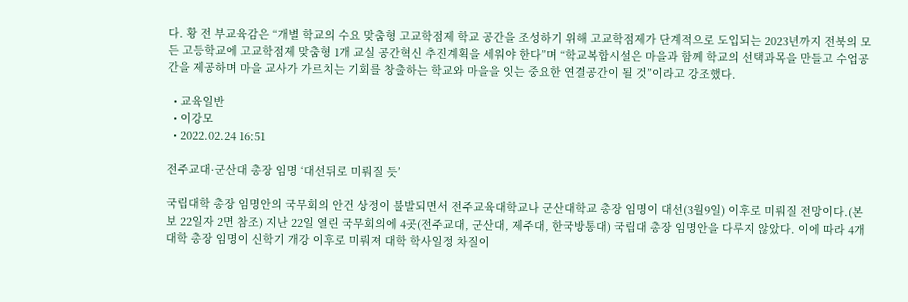다. 황 전 부교육감은 “개별 학교의 수요 맞춤형 고교학점제 학교 공간을 조성하기 위해 고교학점제가 단계적으로 도입되는 2023년까지 전북의 모든 고등학교에 고교학점제 맞춤형 1개 교실 공간혁신 추진계획을 세워야 한다”며 “학교복합시설은 마을과 함께 학교의 선택과목을 만들고 수업공간을 제공하며 마을 교사가 가르치는 기회를 창출하는 학교와 마을을 잇는 중요한 연결공간이 될 것”이라고 강조했다.

  • 교육일반
  • 이강모
  • 2022.02.24 16:51

전주교대·군산대 총장 임명 ‘대선뒤로 미뤄질 듯’

국립대학 총장 임명안의 국무회의 안건 상정이 불발되면서 전주교육대학교나 군산대학교 총장 임명이 대선(3월9일) 이후로 미뤄질 전망이다.(본보 22일자 2면 참조) 지난 22일 열린 국무회의에 4곳(전주교대, 군산대, 제주대, 한국방통대) 국립대 총장 임명안을 다루지 않았다. 이에 따라 4개 대학 총장 임명이 신학기 개강 이후로 미뤄져 대학 학사일정 차질이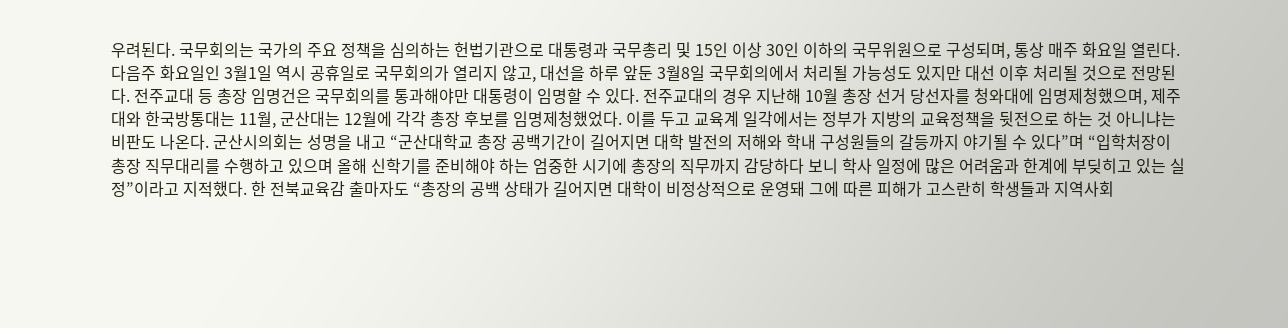우려된다. 국무회의는 국가의 주요 정책을 심의하는 헌법기관으로 대통령과 국무총리 및 15인 이상 30인 이하의 국무위원으로 구성되며, 통상 매주 화요일 열린다. 다음주 화요일인 3월1일 역시 공휴일로 국무회의가 열리지 않고, 대선을 하루 앞둔 3월8일 국무회의에서 처리될 가능성도 있지만 대선 이후 처리될 것으로 전망된다. 전주교대 등 총장 임명건은 국무회의를 통과해야만 대통령이 임명할 수 있다. 전주교대의 경우 지난해 10월 총장 선거 당선자를 청와대에 임명제청했으며, 제주대와 한국방통대는 11월, 군산대는 12월에 각각 총장 후보를 임명제청했었다. 이를 두고 교육계 일각에서는 정부가 지방의 교육정책을 뒷전으로 하는 것 아니냐는 비판도 나온다. 군산시의회는 성명을 내고 “군산대학교 총장 공백기간이 길어지면 대학 발전의 저해와 학내 구성원들의 갈등까지 야기될 수 있다”며 “입학처장이 총장 직무대리를 수행하고 있으며 올해 신학기를 준비해야 하는 엄중한 시기에 총장의 직무까지 감당하다 보니 학사 일정에 많은 어려움과 한계에 부딪히고 있는 실정”이라고 지적했다. 한 전북교육감 출마자도 “총장의 공백 상태가 길어지면 대학이 비정상적으로 운영돼 그에 따른 피해가 고스란히 학생들과 지역사회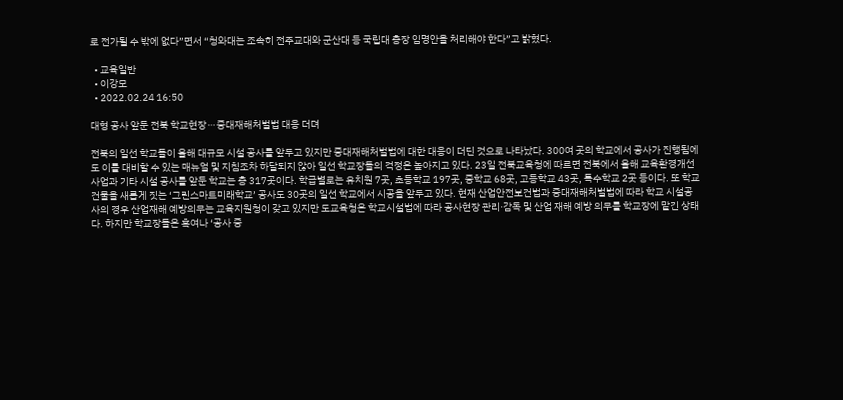로 전가될 수 밖에 없다”면서 “청와대는 조속히 전주교대와 군산대 등 국립대 총장 임명안을 처리해야 한다”고 밝혔다.

  • 교육일반
  • 이강모
  • 2022.02.24 16:50

대형 공사 앞둔 전북 학교현장⋯중대재해처벌법 대응 더뎌

전북의 일선 학교들이 올해 대규모 시설 공사를 앞두고 있지만 중대재해처벌법에 대한 대응이 더딘 것으로 나타났다. 300여 곳의 학교에서 공사가 진행됨에도 이를 대비할 수 있는 매뉴얼 및 지침조차 하달되지 않아 일선 학교장들의 걱정은 높아지고 있다. 23일 전북교육청에 따르면 전북에서 올해 교육환경개선사업과 기타 시설 공사를 앞둔 학교는 총 317곳이다. 학급별로는 유치원 7곳, 초등학교 197곳, 중학교 68곳, 고등학교 43곳, 특수학교 2곳 등이다. 또 학교 건물을 새롭게 짓는 ‘그린스마트미래학교’ 공사도 30곳의 일선 학교에서 시공을 앞두고 있다. 현재 산업안전보건법과 중대재해처벌법에 따라 학교 시설공사의 경우 산업재해 예방의무는 교육지원청이 갖고 있지만 도교육청은 학교시설법에 따라 공사현장 관리·감독 및 산업 재해 예방 의무를 학교장에 맡긴 상태다. 하지만 학교장들은 혹여나 ‘공사 중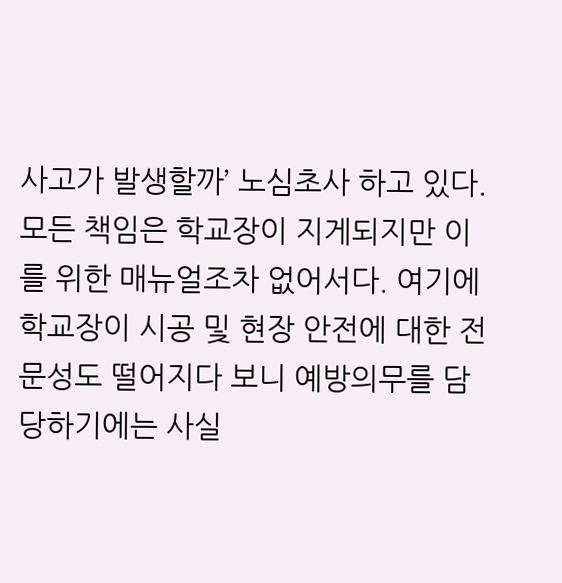사고가 발생할까’ 노심초사 하고 있다. 모든 책임은 학교장이 지게되지만 이를 위한 매뉴얼조차 없어서다. 여기에 학교장이 시공 및 현장 안전에 대한 전문성도 떨어지다 보니 예방의무를 담당하기에는 사실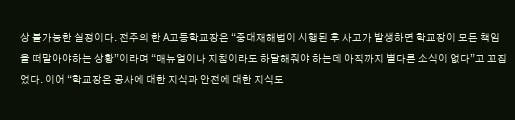상 불가능한 실정이다. 전주의 한 A고등학교장은 “중대재해법이 시행된 후 사고가 발생하면 학교장이 모든 책임을 떠맡아야하는 상황”이라며 “매뉴얼이나 지침이라도 하달해줘야 하는데 아직까지 별다른 소식이 없다”고 꼬집었다. 이어 “학교장은 공사에 대한 지식과 안전에 대한 지식도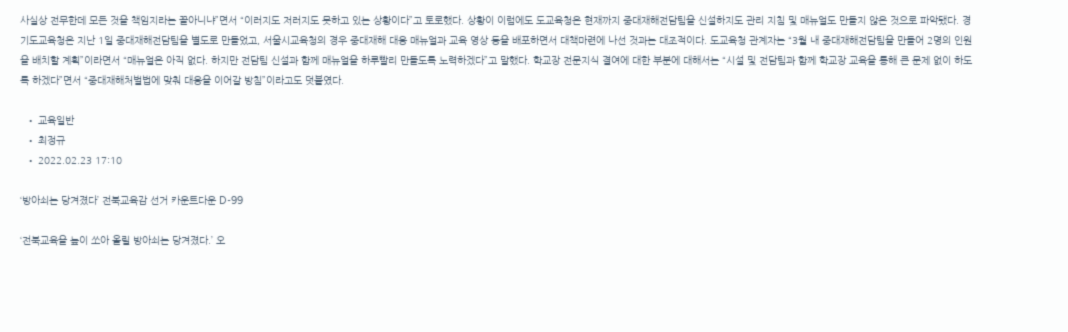사실상 전무한데 모든 것을 책임지라는 꼴아니냐”면서 “이러지도 저러지도 못하고 있는 상황이다”고 토로했다. 상황이 이럼에도 도교육청은 현재까지 중대재해전담팀을 신설하지도 관리 지침 및 매뉴얼도 만들지 않은 것으로 파악됐다. 경기도교육청은 지난 1일 중대재해전담팀을 별도로 만들었고, 서울시교육청의 경우 중대재해 대응 매뉴얼과 교육 영상 등을 배포하면서 대책마련에 나선 것과는 대조적이다. 도교육청 관계자는 “3월 내 중대재해전담팀을 만들어 2명의 인원을 배치할 계획”이라면서 “매뉴얼은 아직 없다. 하지만 전담팀 신설과 함께 매뉴얼을 하루빨리 만들도록 노력하겠다”고 말했다. 학교장 전문지식 결여에 대한 부분에 대해서는 “시설 및 전담팀과 함께 학교장 교육을 통해 큰 문제 없이 하도록 하겠다”면서 “중대재해처벌법에 맞춰 대응을 이어갈 방침”이라고도 덧붙였다.

  • 교육일반
  • 최정규
  • 2022.02.23 17:10

‘방아쇠는 당겨졌다’ 전북교육감 선거 카운트다운 D-99

‘전북교육을 높이 쏘아 올릴 방아쇠는 당겨졌다.’ 오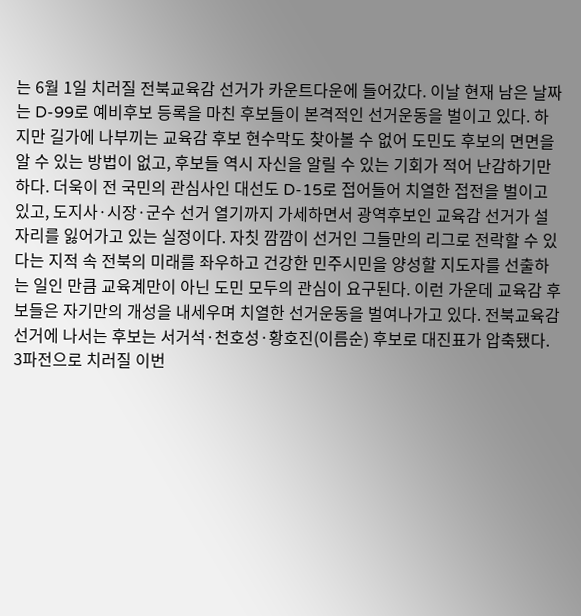는 6월 1일 치러질 전북교육감 선거가 카운트다운에 들어갔다. 이날 현재 남은 날짜는 D-99로 예비후보 등록을 마친 후보들이 본격적인 선거운동을 벌이고 있다. 하지만 길가에 나부끼는 교육감 후보 현수막도 찾아볼 수 없어 도민도 후보의 면면을 알 수 있는 방법이 없고, 후보들 역시 자신을 알릴 수 있는 기회가 적어 난감하기만 하다. 더욱이 전 국민의 관심사인 대선도 D-15로 접어들어 치열한 접전을 벌이고 있고, 도지사·시장·군수 선거 열기까지 가세하면서 광역후보인 교육감 선거가 설 자리를 잃어가고 있는 실정이다. 자칫 깜깜이 선거인 그들만의 리그로 전락할 수 있다는 지적 속 전북의 미래를 좌우하고 건강한 민주시민을 양성할 지도자를 선출하는 일인 만큼 교육계만이 아닌 도민 모두의 관심이 요구된다. 이런 가운데 교육감 후보들은 자기만의 개성을 내세우며 치열한 선거운동을 벌여나가고 있다. 전북교육감 선거에 나서는 후보는 서거석·천호성·황호진(이름순) 후보로 대진표가 압축됐다. 3파전으로 치러질 이번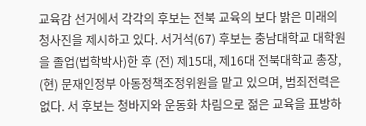교육감 선거에서 각각의 후보는 전북 교육의 보다 밝은 미래의 청사진을 제시하고 있다. 서거석(67) 후보는 충남대학교 대학원을 졸업(법학박사)한 후 (전) 제15대, 제16대 전북대학교 총장, (현) 문재인정부 아동정책조정위원을 맡고 있으며, 범죄전력은 없다. 서 후보는 청바지와 운동화 차림으로 젊은 교육을 표방하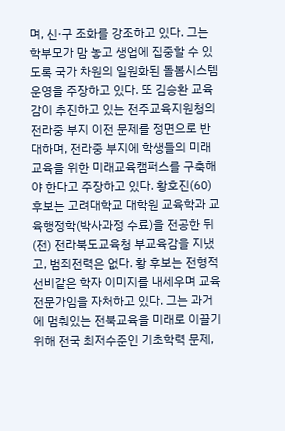며, 신·구 조화를 강조하고 있다. 그는 학부모가 맘 놓고 생업에 집중할 수 있도록 국가 차원의 일원화된 돌봄시스템 운영을 주장하고 있다. 또 김승환 교육감이 추진하고 있는 전주교육지원청의 전라중 부지 이전 문제를 정면으로 반대하며, 전라중 부지에 학생들의 미래교육을 위한 미래교육캠퍼스를 구축해야 한다고 주장하고 있다. 황호진(60) 후보는 고려대학교 대학원 교육학과 교육행정학(박사과정 수료)을 전공한 뒤 (전) 전라북도교육청 부교육감을 지냈고, 범죄전력은 없다. 황 후보는 전형적 선비같은 학자 이미지를 내세우며 교육전문가임을 자처하고 있다. 그는 과거에 멈춰있는 전북교육을 미래로 이끌기 위해 전국 최저수준인 기초학력 문제,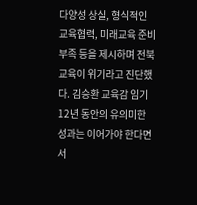다양성 상실, 형식적인 교육협력, 미래교육 준비부족 등을 제시하며 전북교육이 위기라고 진단했다. 김승환 교육감 임기 12년 동안의 유의미한 성과는 이어가야 한다면서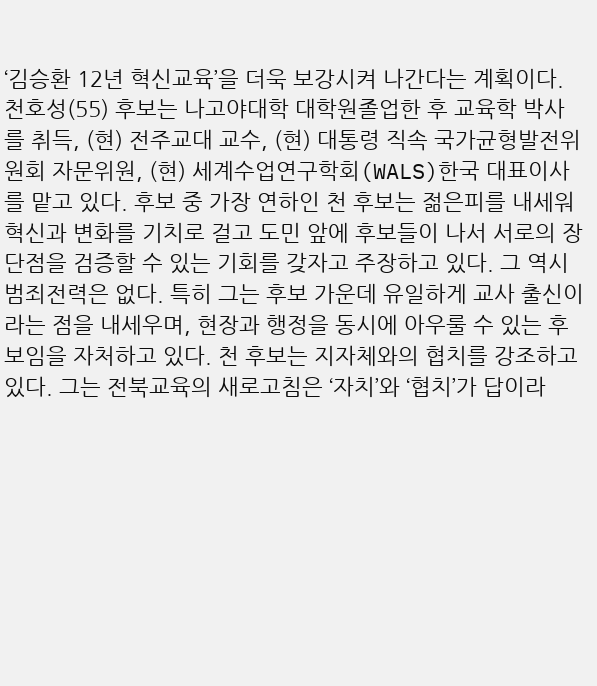‘김승환 12년 혁신교육’을 더욱 보강시켜 나간다는 계획이다. 천호성(55) 후보는 나고야대학 대학원졸업한 후 교육학 박사를 취득, (현) 전주교대 교수, (현) 대통령 직속 국가균형발전위원회 자문위원, (현) 세계수업연구학회(WALS)한국 대표이사를 맡고 있다. 후보 중 가장 연하인 천 후보는 젊은피를 내세워 혁신과 변화를 기치로 걸고 도민 앞에 후보들이 나서 서로의 장단점을 검증할 수 있는 기회를 갖자고 주장하고 있다. 그 역시 범죄전력은 없다. 특히 그는 후보 가운데 유일하게 교사 출신이라는 점을 내세우며, 현장과 행정을 동시에 아우룰 수 있는 후보임을 자처하고 있다. 천 후보는 지자체와의 협치를 강조하고 있다. 그는 전북교육의 새로고침은 ‘자치’와 ‘협치’가 답이라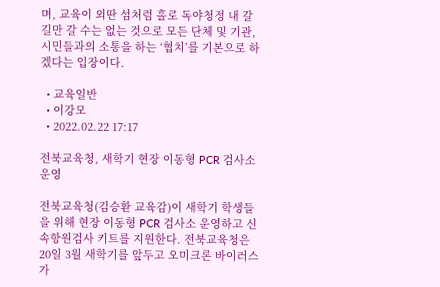며, 교육이 외딴 섬처럼 홀로 독야청정 내 갈 길만 갈 수는 없는 것으로 모든 단체 및 기관, 시민들과의 소통을 하는 ‘협치’를 기본으로 하겠다는 입장이다.

  • 교육일반
  • 이강모
  • 2022.02.22 17:17

전북교육청, 새학기 현장 이동형 PCR 검사소 운영

전북교육청(김승환 교육감)이 새학기 학생들을 위해 현장 이동형 PCR 검사소 운영하고 신속항원검사 키트를 지원한다. 전북교육청은 20일 3월 새학기를 앞두고 오미크론 바이러스가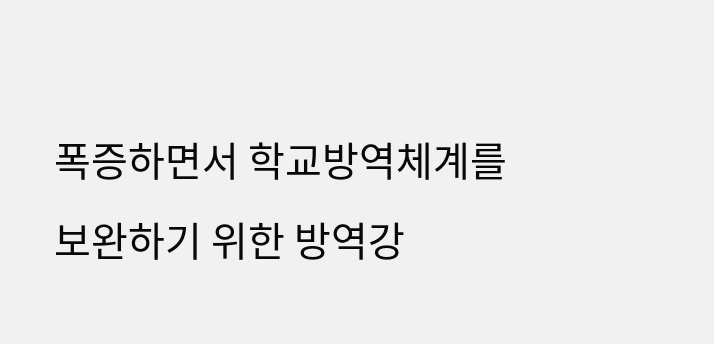폭증하면서 학교방역체계를 보완하기 위한 방역강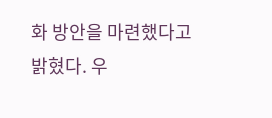화 방안을 마련했다고 밝혔다. 우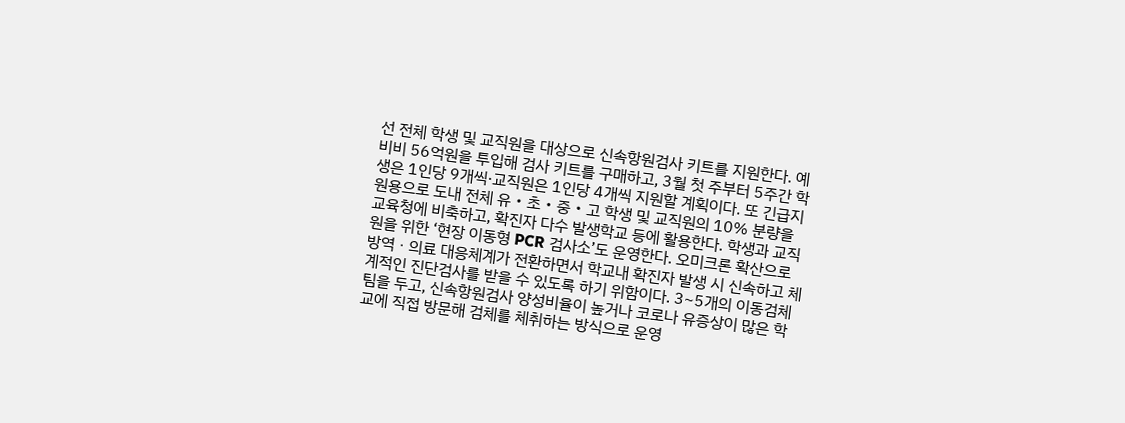선 전체 학생 및 교직원을 대상으로 신속항원검사 키트를 지원한다. 예비비 56억원을 투입해 검사 키트를 구매하고, 3월 첫 주부터 5주간 학생은 1인당 9개씩·교직원은 1인당 4개씩 지원할 계획이다. 또 긴급지원용으로 도내 전체 유‧초‧중‧고 학생 및 교직원의 10% 분량을 교육청에 비축하고, 확진자 다수 발생학교 등에 활용한다. 학생과 교직원을 위한 ‘현장 이동형 PCR 검사소’도 운영한다. 오미크론 확산으로 방역ㆍ의료 대응체계가 전환하면서 학교내 확진자 발생 시 신속하고 체계적인 진단검사를 받을 수 있도록 하기 위함이다. 3~5개의 이동검체팀을 두고, 신속항원검사 양성비율이 높거나 코로나 유증상이 많은 학교에 직접 방문해 검체를 체취하는 방식으로 운영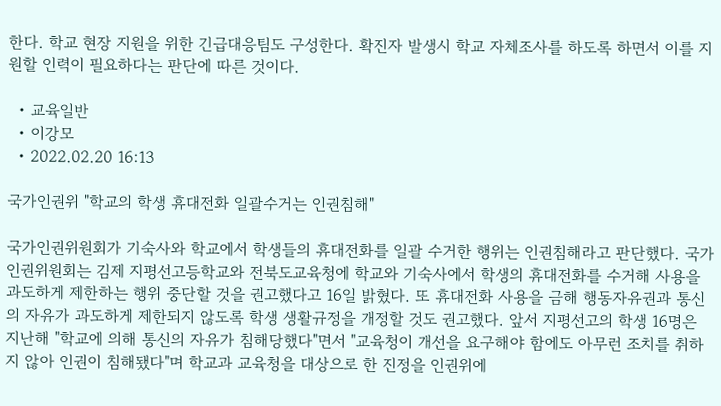한다. 학교 현장 지원을 위한 긴급대응팀도 구성한다. 확진자 발생시 학교 자체조사를 하도록 하면서 이를 지원할 인력이 필요하다는 판단에 따른 것이다.

  • 교육일반
  • 이강모
  • 2022.02.20 16:13

국가인권위 "학교의 학생 휴대전화 일괄수거는 인권침해"

국가인권위원회가 기숙사와 학교에서 학생들의 휴대전화를 일괄 수거한 행위는 인권침해라고 판단했다. 국가인권위원회는 김제 지평선고등학교와 전북도교육청에 학교와 기숙사에서 학생의 휴대전화를 수거해 사용을 과도하게 제한하는 행위 중단할 것을 권고했다고 16일 밝혔다. 또 휴대전화 사용을 금해 행동자유권과 통신의 자유가 과도하게 제한되지 않도록 학생 생활규정을 개정할 것도 권고했다. 앞서 지평선고의 학생 16명은 지난해 "학교에 의해 통신의 자유가 침해당했다"면서 "교육청이 개선을 요구해야 함에도 아무런 조치를 취하지 않아 인권이 침해됐다"며 학교과 교육청을 대상으로 한 진정을 인권위에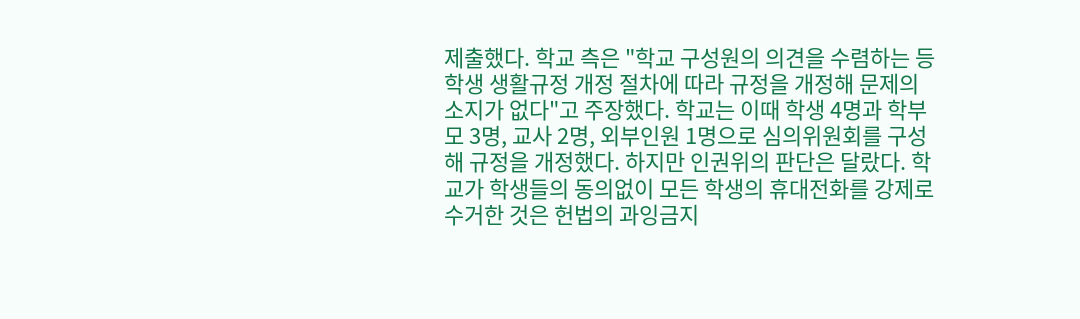제출했다. 학교 측은 "학교 구성원의 의견을 수렴하는 등 학생 생활규정 개정 절차에 따라 규정을 개정해 문제의 소지가 없다"고 주장했다. 학교는 이때 학생 4명과 학부모 3명, 교사 2명, 외부인원 1명으로 심의위원회를 구성해 규정을 개정했다. 하지만 인권위의 판단은 달랐다. 학교가 학생들의 동의없이 모든 학생의 휴대전화를 강제로 수거한 것은 헌법의 과잉금지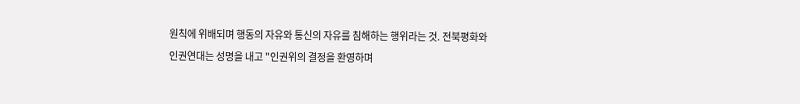원칙에 위배되며 행동의 자유와 통신의 자유를 침해하는 행위라는 것. 전북평화와인권연대는 성명을 내고 "인권위의 결정을 환영하며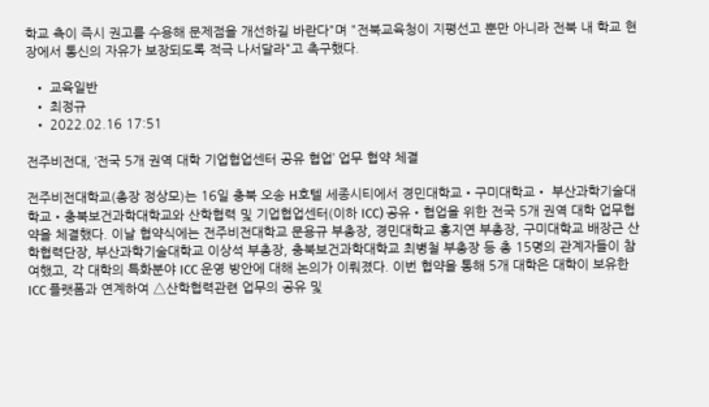학교 측이 즉시 권고를 수용해 문제점을 개선하길 바란다"며 "전북교육청이 지평선고 뿐만 아니라 전북 내 학교 현장에서 통신의 자유가 보장되도록 적극 나서달라"고 촉구했다.

  • 교육일반
  • 최정규
  • 2022.02.16 17:51

전주비전대, ‘전국 5개 권역 대학 기업협업센터 공유 협업’ 업무 협약 체결

전주비전대학교(총장 정상모)는 16일 충북 오송 H호텔 세종시티에서 경민대학교‧구미대학교‧ 부산과학기술대학교‧충북보건과학대학교와 산학협력 및 기업협업센터(이하 ICC) 공유‧협업을 위한 전국 5개 권역 대학 업무협약을 체결했다. 이날 협약식에는 전주비전대학교 문용규 부총장, 경민대학교 홍지연 부총장, 구미대학교 배장근 산학협력단장, 부산과학기술대학교 이상석 부총장, 충북보건과학대학교 최병철 부총장 등 총 15명의 관계자들이 참여했고, 각 대학의 특화분야 ICC 운영 방안에 대해 논의가 이뤄졌다. 이번 협약을 통해 5개 대학은 대학이 보유한 ICC 플랫폼과 연계하여 △산학협력관련 업무의 공유 및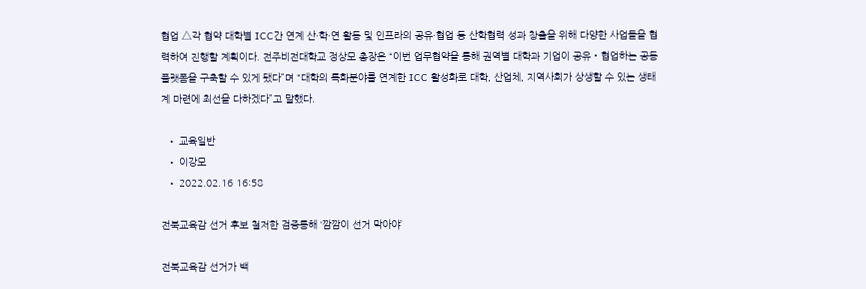협업 △각 협약 대학별 ICC간 연계 산·학·연 활동 및 인프라의 공유·협업 등 산학협력 성과 창출을 위해 다양한 사업들을 협력하여 진행할 계획이다. 전주비전대학교 정상모 총장은 “이번 업무협약을 통해 권역별 대학과 기업이 공유‧협업하는 공동 플랫폼을 구축할 수 있게 됐다”며 “대학의 특화분야를 연계한 ICC 활성화로 대학, 산업체, 지역사회가 상생할 수 있는 생태계 마련에 최선을 다하겠다”고 말했다.

  • 교육일반
  • 이강모
  • 2022.02.16 16:58

전북교육감 선거 후보 철저한 검증통해 ‘깜깜이 선거 막아야’

전북교육감 선거가 백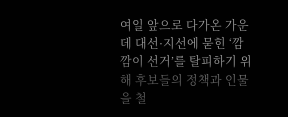여일 앞으로 다가온 가운데 대선·지선에 묻힌 ‘깜깜이 선거’를 탈피하기 위해 후보들의 정책과 인물을 철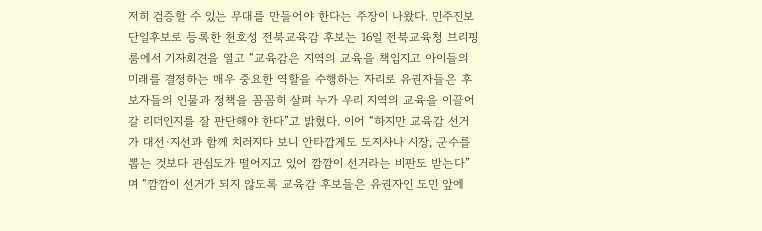저히 검증할 수 있는 무대를 만들어야 한다는 주장이 나왔다. 민주진보 단일후보로 등록한 천호성 전북교육감 후보는 16일 전북교육청 브리핑룸에서 기자회견을 열고 “교육감은 지역의 교육을 책임지고 아이들의 미래를 결정하는 매우 중요한 역할을 수행하는 자리로 유권자들은 후보자들의 인물과 정책을 꼼꼼히 살펴 누가 우리 지역의 교육을 이끌어갈 리더인지를 잘 판단해야 한다”고 밝혔다. 이어 “하지만 교육감 선거가 대선·지선과 함께 치러지다 보니 안타깝게도 도지사나 시장, 군수를 뽑는 것보다 관심도가 떨어지고 있어 깜깜이 선거라는 비판도 받는다”며 “깜깜이 선거가 되지 않도록 교육감 후보들은 유권자인 도민 앞에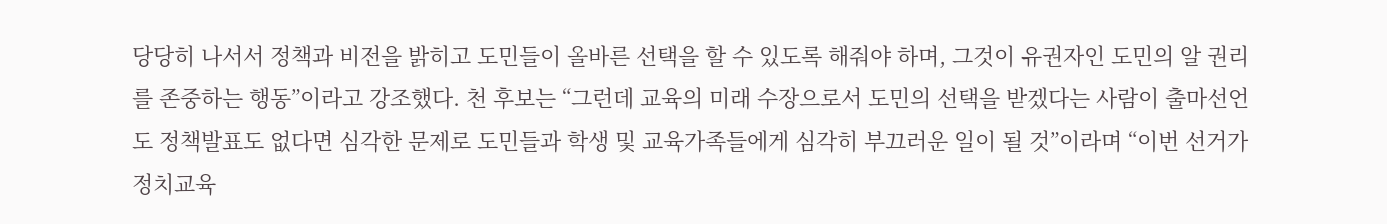당당히 나서서 정책과 비전을 밝히고 도민들이 올바른 선택을 할 수 있도록 해줘야 하며, 그것이 유권자인 도민의 알 권리를 존중하는 행동”이라고 강조했다. 천 후보는 “그런데 교육의 미래 수장으로서 도민의 선택을 받겠다는 사람이 출마선언도 정책발표도 없다면 심각한 문제로 도민들과 학생 및 교육가족들에게 심각히 부끄러운 일이 될 것”이라며 “이번 선거가 정치교육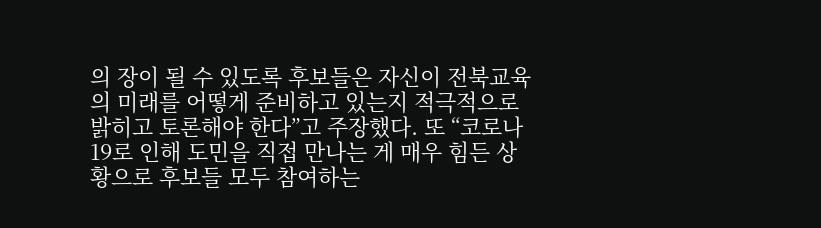의 장이 될 수 있도록 후보들은 자신이 전북교육의 미래를 어떻게 준비하고 있는지 적극적으로 밝히고 토론해야 한다”고 주장했다. 또 “코로나19로 인해 도민을 직접 만나는 게 매우 힘든 상황으로 후보들 모두 참여하는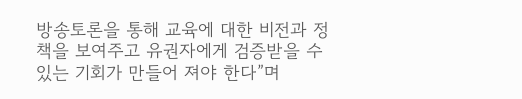방송토론을 통해 교육에 대한 비전과 정책을 보여주고 유권자에게 검증받을 수 있는 기회가 만들어 져야 한다”며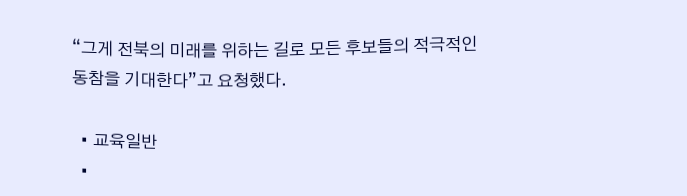“그게 전북의 미래를 위하는 길로 모든 후보들의 적극적인 동참을 기대한다”고 요청했다.

  • 교육일반
  •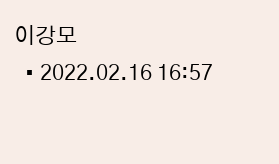이강모
  • 2022.02.16 16:57